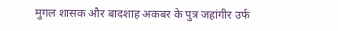मुगल शासक और बादशाह अकबर के पुत्र जहांगीर उर्फ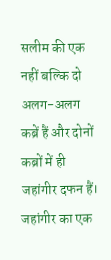सलीम की एक नहीं बल्कि दो अलग-अलग कब्रें हैं और दोनों कब्रों में ही जहांगीर दफन हैं।
जहांगीर का एक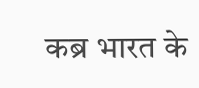कब्र भारत के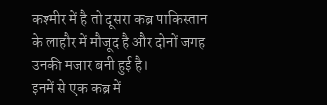कश्मीर में है तो दूसरा कब्र पाकिस्तान के लाहौर में मौजूद है और दोनों जगह उनकी मजार बनी हुई है।
इनमें से एक कब्र में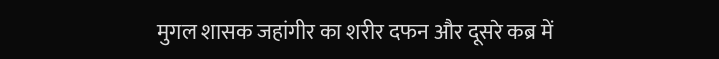मुगल शासक जहांगीर का शरीर दफन और दूसरे कब्र में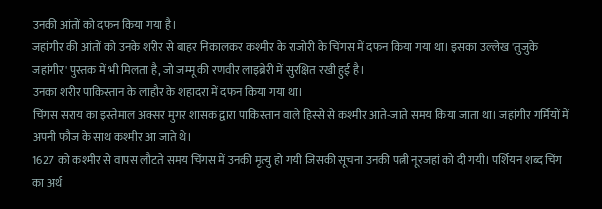उनकी आंतों को दफन किया गया है।
जहांगीर की आंतों को उनके शरीर से बाहर निकालकर कश्मीर के राजोरी के चिंगस में दफन किया गया था। इसका उल्लेख 'तुजुके जहांगीर' पुस्तक में भी मिलता है, जो जम्मू की रणवीर लाइब्रेरी में सुरक्षित रखी हुई है।
उनका शरीर पाकिस्तान के लाहौर के शहादरा में दफन किया गया था।
चिंगस सराय का इस्तेमाल अक्सर मुगर शासक द्वारा पाकिस्तान वाले हिस्से से कश्मीर आते-जाते समय किया जाता था। जहांगीर गर्मियों में अपनी फौज के साथ कश्मीर आ जाते थे।
1627 को कश्मीर से वापस लौटते समय चिंगस में उनकी मृत्यु हो गयी जिसकी सूचना उनकी पत्नी नूरजहां को दी गयी। पर्शियन शब्द चिंग का अर्थ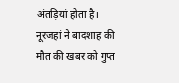अंतड़ियां होता है।
नूरजहां ने बादशाह की मौत की खबर को गुप्त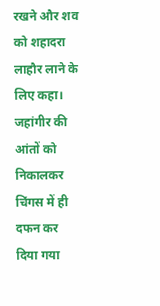रखने और शव को शहादरा लाहौर लाने के लिए कहा।
जहांगीर की आंतों को निकालकर चिंगस में ही दफन कर दिया गया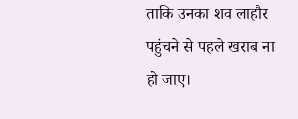ताकि उनका शव लाहौर पहुंचने से पहले खराब ना हो जाए।